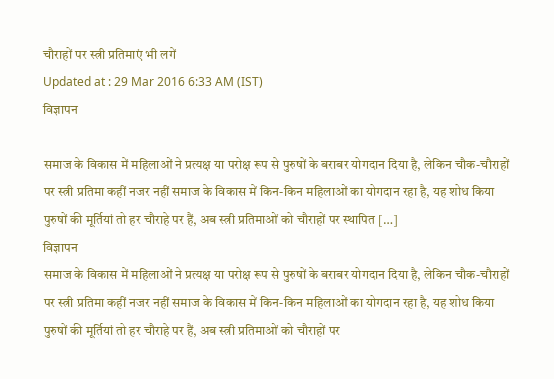चौराहों पर स्त्री प्रतिमाएं भी लगें
Updated at : 29 Mar 2016 6:33 AM (IST)
विज्ञापन

समाज के विकास में महिलाओं ने प्रत्यक्ष या परोक्ष रूप से पुरुषों के बराबर योगदान दिया है, लेकिन चौक-चौराहों पर स्त्री प्रतिमा कहीं नजर नहीं समाज के विकास में किन-किन महिलाओं का योगदान रहा है, यह शोध किया पुरुषों की मूर्तियां तो हर चौराहे पर हैं, अब स्त्री प्रतिमाओं को चौराहों पर स्थापित […]
विज्ञापन
समाज के विकास में महिलाओं ने प्रत्यक्ष या परोक्ष रूप से पुरुषों के बराबर योगदान दिया है, लेकिन चौक-चौराहों पर स्त्री प्रतिमा कहीं नजर नहीं समाज के विकास में किन-किन महिलाओं का योगदान रहा है, यह शोध किया पुरुषों की मूर्तियां तो हर चौराहे पर हैं, अब स्त्री प्रतिमाओं को चौराहों पर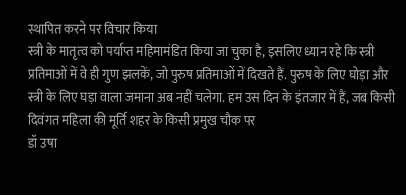स्थापित करने पर विचार किया
स्त्री के मातृत्व को पर्याप्त महिमामंडित किया जा चुका है, इसलिए ध्यान रहे कि स्त्री प्रतिमाओं में वे ही गुण झलकें, जो पुरुष प्रतिमाओं में दिखते हैं. पुरुष के लिए घोड़ा और स्त्री के लिए घड़ा वाला जमाना अब नहीं चलेगा. हम उस दिन के इंतजार में हैं, जब किसी दिवंगत महिला की मूर्ति शहर के किसी प्रमुख चौक पर
डॉ उषा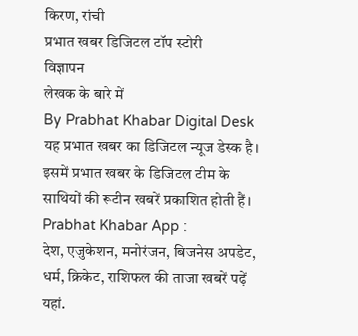किरण, रांची
प्रभात खबर डिजिटल टॉप स्टोरी
विज्ञापन
लेखक के बारे में
By Prabhat Khabar Digital Desk
यह प्रभात खबर का डिजिटल न्यूज डेस्क है। इसमें प्रभात खबर के डिजिटल टीम के साथियों की रूटीन खबरें प्रकाशित होती हैं।
Prabhat Khabar App :
देश, एजुकेशन, मनोरंजन, बिजनेस अपडेट, धर्म, क्रिकेट, राशिफल की ताजा खबरें पढ़ें यहां.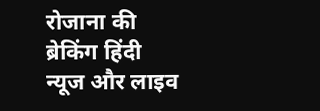रोजाना की ब्रेकिंग हिंदी न्यूज और लाइव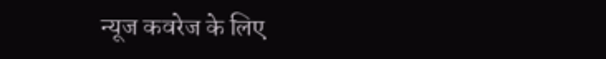न्यूज कवरेज के लिए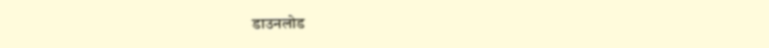डाउनलोड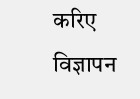करिए
विज्ञापन